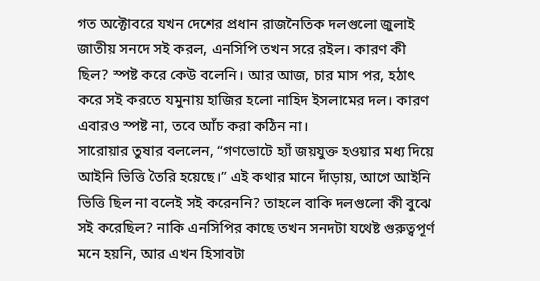গত অক্টোবরে যখন দেশের প্রধান রাজনৈতিক দলগুলো জুলাই জাতীয় সনদে সই করল, এনসিপি তখন সরে রইল। কারণ কী ছিল? স্পষ্ট করে কেউ বলেনি। আর আজ, চার মাস পর, হঠাৎ করে সই করতে যমুনায় হাজির হলো নাহিদ ইসলামের দল। কারণ এবারও স্পষ্ট না, তবে আঁচ করা কঠিন না।
সারোয়ার তুষার বললেন, “গণভোটে হ্যাঁ জয়যুক্ত হওয়ার মধ্য দিয়ে আইনি ভিত্তি তৈরি হয়েছে।” এই কথার মানে দাঁড়ায়, আগে আইনি ভিত্তি ছিল না বলেই সই করেননি? তাহলে বাকি দলগুলো কী বুঝে সই করেছিল? নাকি এনসিপির কাছে তখন সনদটা যথেষ্ট গুরুত্বপূর্ণ মনে হয়নি, আর এখন হিসাবটা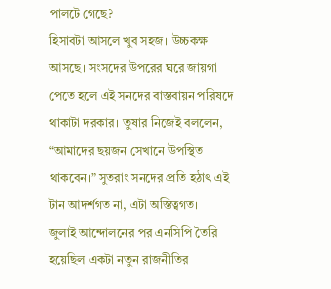পালটে গেছে?
হিসাবটা আসলে খুব সহজ। উচ্চকক্ষ আসছে। সংসদের উপরের ঘরে জায়গা পেতে হলে এই সনদের বাস্তবায়ন পরিষদে থাকাটা দরকার। তুষার নিজেই বললেন, “আমাদের ছয়জন সেখানে উপস্থিত থাকবেন।” সুতরাং সনদের প্রতি হঠাৎ এই টান আদর্শগত না, এটা অস্তিত্বগত।
জুলাই আন্দোলনের পর এনসিপি তৈরি হয়েছিল একটা নতুন রাজনীতির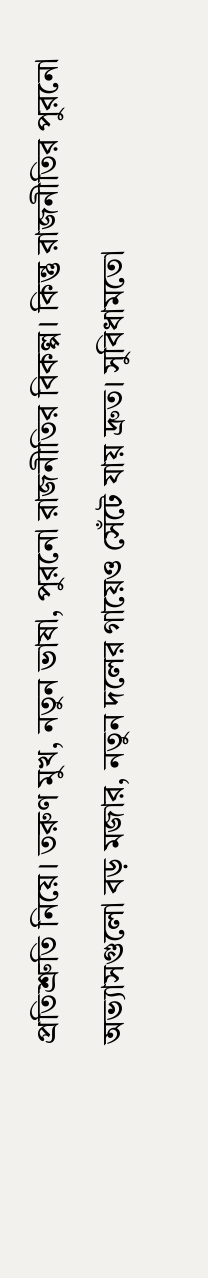প্রতিশ্রুতি নিয়ে। তরুণ মুখ, নতুন ভাষা, পুরনো রাজনীতির বিকল্প। কিন্তু রাজনীতির পুরনো অভ্যাসগুলো বড় মজার, নতুন দলের গায়েও সেঁটে যায় দ্রুত। সুবিধামতো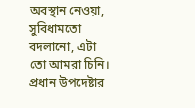অবস্থান নেওয়া, সুবিধামতো বদলানো, এটা তো আমরা চিনি।
প্রধান উপদেষ্টার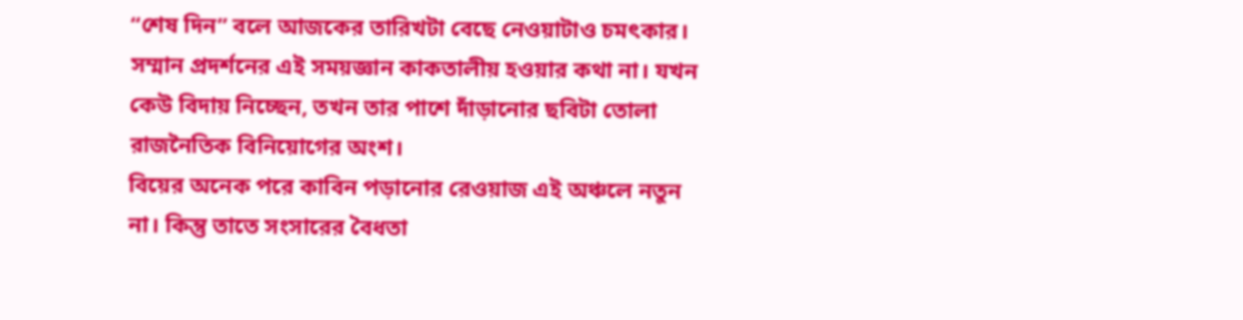“শেষ দিন” বলে আজকের তারিখটা বেছে নেওয়াটাও চমৎকার। সম্মান প্রদর্শনের এই সময়জ্ঞান কাকতালীয় হওয়ার কথা না। যখন কেউ বিদায় নিচ্ছেন, তখন তার পাশে দাঁড়ানোর ছবিটা তোলা রাজনৈতিক বিনিয়োগের অংশ।
বিয়ের অনেক পরে কাবিন পড়ানোর রেওয়াজ এই অঞ্চলে নতুন না। কিন্তু তাতে সংসারের বৈধতা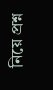নিয়ে প্রশ্ন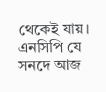থেকেই যায়। এনসিপি যে সনদে আজ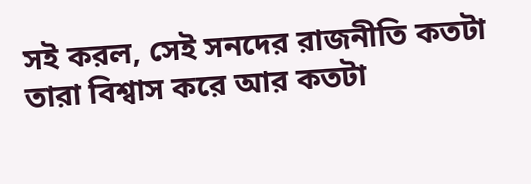সই করল, সেই সনদের রাজনীতি কতটা তারা বিশ্বাস করে আর কতটা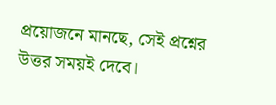প্রয়োজনে মানছে, সেই প্রশ্নের উত্তর সময়ই দেবে।